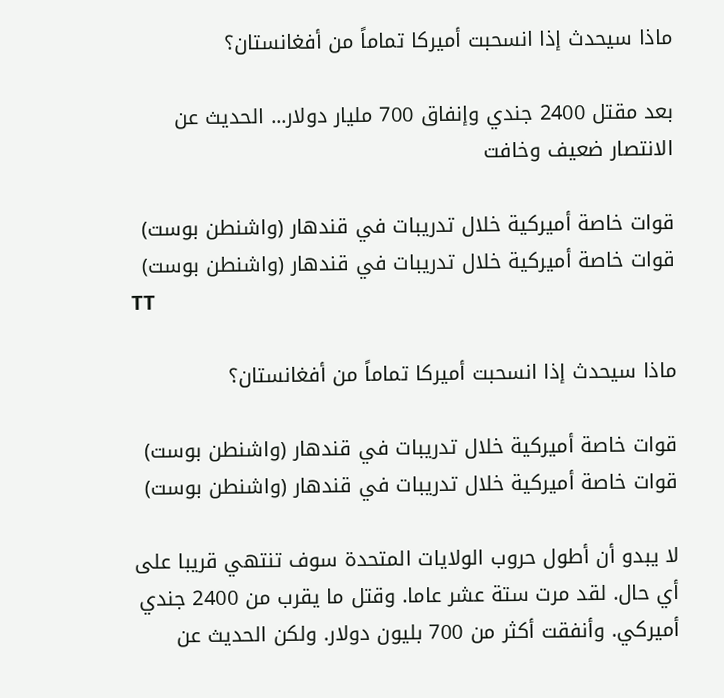ماذا سيحدث إذا انسحبت أميركا تماماً من أفغانستان؟

بعد مقتل 2400 جندي وإنفاق 700 مليار دولار... الحديث عن الانتصار ضعيف وخافت

قوات خاصة أميركية خلال تدريبات في قندهار (واشنطن بوست)
قوات خاصة أميركية خلال تدريبات في قندهار (واشنطن بوست)
TT

ماذا سيحدث إذا انسحبت أميركا تماماً من أفغانستان؟

قوات خاصة أميركية خلال تدريبات في قندهار (واشنطن بوست)
قوات خاصة أميركية خلال تدريبات في قندهار (واشنطن بوست)

لا يبدو أن أطول حروب الولايات المتحدة سوف تنتهي قريبا على أي حال. لقد مرت ستة عشر عاما. وقتل ما يقرب من 2400 جندي أميركي. وأنفقت أكثر من 700 بليون دولار. ولكن الحديث عن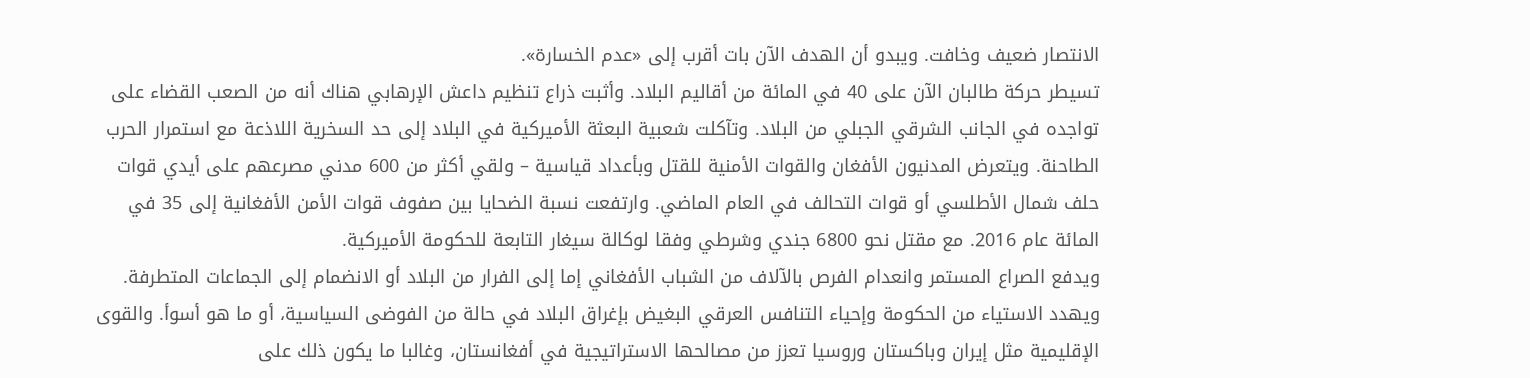الانتصار ضعيف وخافت. ويبدو أن الهدف الآن بات أقرب إلى «عدم الخسارة».
تسيطر حركة طالبان الآن على 40 في المائة من أقاليم البلاد. وأثبت ذراع تنظيم داعش الإرهابي هناك أنه من الصعب القضاء على تواجده في الجانب الشرقي الجبلي من البلاد. وتآكلت شعبية البعثة الأميركية في البلاد إلى حد السخرية اللاذعة مع استمرار الحرب الطاحنة. ويتعرض المدنيون الأفغان والقوات الأمنية للقتل وبأعداد قياسية – ولقي أكثر من 600 مدني مصرعهم على أيدي قوات حلف شمال الأطلسي أو قوات التحالف في العام الماضي. وارتفعت نسبة الضحايا بين صفوف قوات الأمن الأفغانية إلى 35 في المائة عام 2016. مع مقتل نحو 6800 جندي وشرطي وفقا لوكالة سيغار التابعة للحكومة الأميركية.
ويدفع الصراع المستمر وانعدام الفرص بالآلاف من الشباب الأفغاني إما إلى الفرار من البلاد أو الانضمام إلى الجماعات المتطرفة. ويهدد الاستياء من الحكومة وإحياء التنافس العرقي البغيض بإغراق البلاد في حالة من الفوضى السياسية، أو ما هو أسوأ. والقوى الإقليمية مثل إيران وباكستان وروسيا تعزز من مصالحها الاستراتيجية في أفغانستان، وغالبا ما يكون ذلك على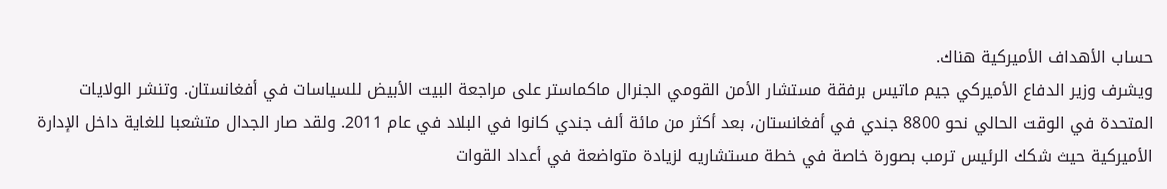حساب الأهداف الأميركية هناك.
ويشرف وزير الدفاع الأميركي جيم ماتيس برفقة مستشار الأمن القومي الجنرال ماكماستر على مراجعة البيت الأبيض للسياسات في أفغانستان. وتنشر الولايات المتحدة في الوقت الحالي نحو 8800 جندي في أفغانستان، بعد أكثر من مائة ألف جندي كانوا في البلاد في عام 2011. ولقد صار الجدال متشعبا للغاية داخل الإدارة الأميركية حيث شكك الرئيس ترمب بصورة خاصة في خطة مستشاريه لزيادة متواضعة في أعداد القوات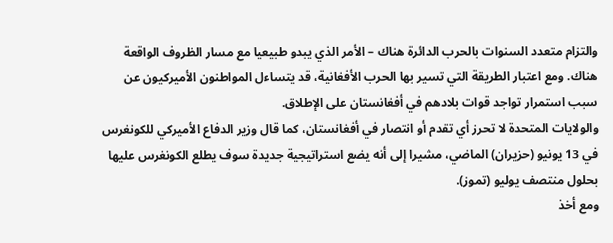والتزام متعدد السنوات بالحرب الدائرة هناك – الأمر الذي يبدو طبيعيا مع مسار الظروف الواقعة هناك. ومع اعتبار الطريقة التي تسير بها الحرب الأفغانية، قد يتساءل المواطنون الأميركيون عن سبب استمرار تواجد قوات بلادهم في أفغانستان على الإطلاق.
والولايات المتحدة لا تحرز أي تقدم أو انتصار في أفغانستان، كما قال وزير الدفاع الأميركي للكونغرس في 13 يونيو (حزيران) الماضي، مشيرا إلى أنه يضع استراتيجية جديدة سوف يطلع الكونغرس عليها بحلول منتصف يوليو (تموز).
ومع أخذ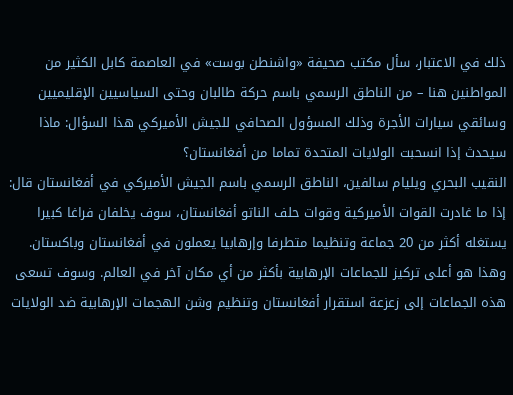ذلك في الاعتبار، سأل مكتب صحيفة «واشنطن بوست» في العاصمة كابل الكثير من المواطنين هنا – من الناطق الرسمي باسم حركة طالبان وحتى السياسيين الإقليميين وسائقي سيارات الأجرة وذلك المسؤول الصحافي للجيش الأميركي هذا السؤال: ماذا سيحدث إذا انسحبت الولايات المتحدة تماما من أفغانستان؟
النقيب البحري ويليام سالفين، الناطق الرسمي باسم الجيش الأميركي في أفغانستان قال: إذا ما غادرت القوات الأميركية وقوات حلف الناتو أفغانستان، سوف يخلفان فراغا كبيرا يستغله أكثر من 20 جماعة وتنظيما متطرفا وإرهابيا يعملون في أفغانستان وباكستان. وهذا هو أعلى تركيز للجماعات الإرهابية بأكثر من أي مكان آخر في العالم. وسوف تسعى هذه الجماعات إلى زعزعة استقرار أفغانستان وتنظيم وشن الهجمات الإرهابية ضد الولايات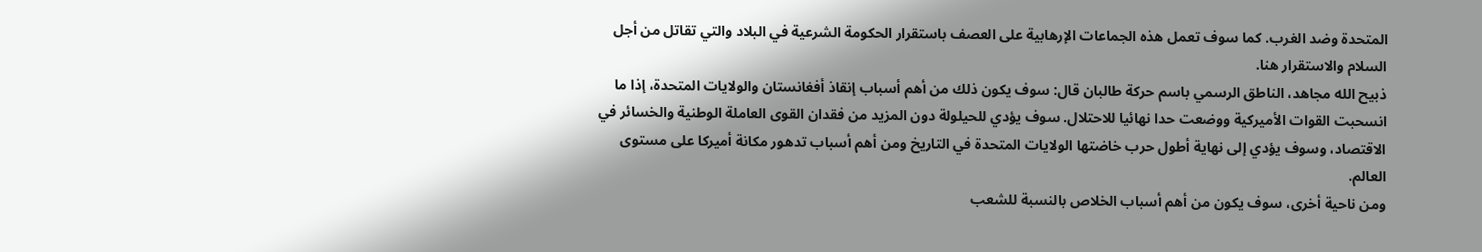المتحدة وضد الغرب. كما سوف تعمل هذه الجماعات الإرهابية على العصف باستقرار الحكومة الشرعية في البلاد والتي تقاتل من أجل السلام والاستقرار هنا.
ذبيح الله مجاهد، الناطق الرسمي باسم حركة طالبان قال: سوف يكون ذلك من أهم أسباب إنقاذ أفغانستان والولايات المتحدة، إذا ما انسحبت القوات الأميركية ووضعت حدا نهائيا للاحتلال. سوف يؤدي للحيلولة دون المزيد من فقدان القوى العاملة الوطنية والخسائر في الاقتصاد، وسوف يؤدي إلى نهاية أطول حرب خاضتها الولايات المتحدة في التاريخ ومن أهم أسباب تدهور مكانة أميركا على مستوى العالم.
ومن ناحية أخرى، سوف يكون من أهم أسباب الخلاص بالنسبة للشعب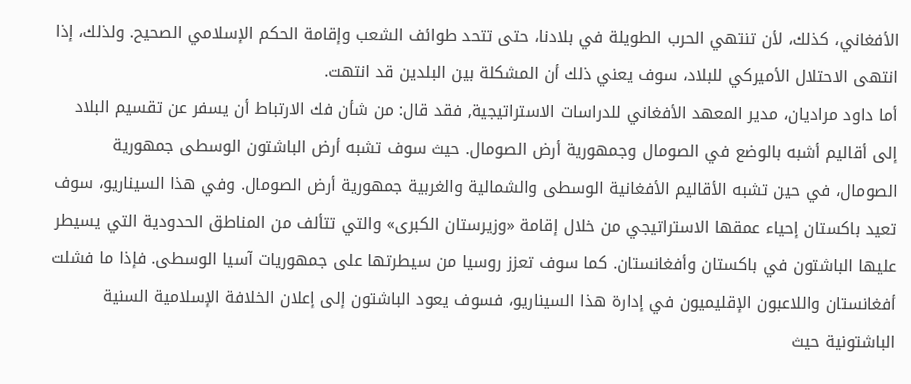الأفغاني، كذلك، لأن تنتهي الحرب الطويلة في بلادنا، حتى تتحد طوائف الشعب وإقامة الحكم الإسلامي الصحيح. ولذلك، إذا انتهى الاحتلال الأميركي للبلاد، سوف يعني ذلك أن المشكلة بين البلدين قد انتهت.
أما داود مراديان، مدير المعهد الأفغاني للدراسات الاستراتيجية, فقد قال: من شأن فك الارتباط أن يسفر عن تقسيم البلاد إلى أقاليم أشبه بالوضع في الصومال وجمهورية أرض الصومال. حيث سوف تشبه أرض الباشتون الوسطى جمهورية الصومال، في حين تشبه الأقاليم الأفغانية الوسطى والشمالية والغربية جمهورية أرض الصومال. وفي هذا السيناريو، سوف تعيد باكستان إحياء عمقها الاستراتيجي من خلال إقامة «وزيرستان الكبرى» والتي تتألف من المناطق الحدودية التي يسيطر عليها الباشتون في باكستان وأفغانستان. كما سوف تعزز روسيا من سيطرتها على جمهوريات آسيا الوسطى. فإذا ما فشلت أفغانستان واللاعبون الإقليميون في إدارة هذا السيناريو، فسوف يعود الباشتون إلى إعلان الخلافة الإسلامية السنية الباشتونية حيث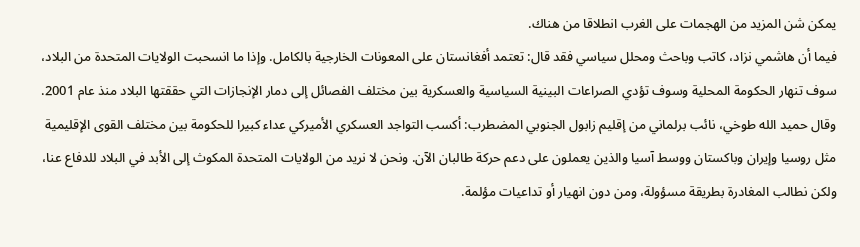يمكن شن المزيد من الهجمات على الغرب انطلاقا من هناك.
فيما أن هاشمي نزاد، كاتب وباحث ومحلل سياسي فقد قال: تعتمد أفغانستان على المعونات الخارجية بالكامل. وإذا ما انسحبت الولايات المتحدة من البلاد، سوف تنهار الحكومة المحلية وسوف تؤدي الصراعات البينية السياسية والعسكرية بين مختلف الفصائل إلى دمار الإنجازات التي حققتها البلاد منذ عام 2001.
وقال حميد الله طوخي، نائب برلماني من إقليم زابول الجنوبي المضطرب: أكسب التواجد العسكري الأميركي عداء كبيرا للحكومة بين مختلف القوى الإقليمية مثل روسيا وإيران وباكستان ووسط آسيا والذين يعملون على دعم حركة طالبان الآن. ونحن لا نريد من الولايات المتحدة المكوث إلى الأبد في البلاد للدفاع عنا، ولكن نطالب المغادرة بطريقة مسؤولة، ومن دون انهيار أو تداعيات مؤلمة.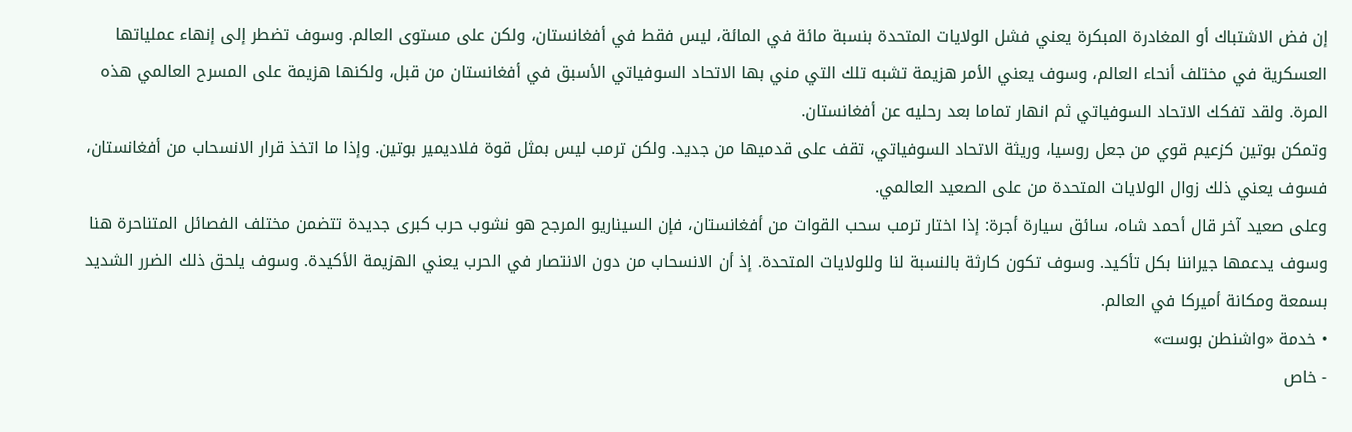إن فض الاشتباك أو المغادرة المبكرة يعني فشل الولايات المتحدة بنسبة مائة في المائة، ليس فقط في أفغانستان، ولكن على مستوى العالم. وسوف تضطر إلى إنهاء عملياتها العسكرية في مختلف أنحاء العالم، وسوف يعني الأمر هزيمة تشبه تلك التي مني بها الاتحاد السوفياتي الأسبق في أفغانستان من قبل، ولكنها هزيمة على المسرح العالمي هذه المرة. ولقد تفكك الاتحاد السوفياتي ثم انهار تماما بعد رحليه عن أفغانستان.
وتمكن بوتين كزعيم قوي من جعل روسيا، وريثة الاتحاد السوفياتي، تقف على قدميها من جديد. ولكن ترمب ليس بمثل قوة فلاديمير بوتين. وإذا ما اتخذ قرار الانسحاب من أفغانستان، فسوف يعني ذلك زوال الولايات المتحدة من على الصعيد العالمي.
وعلى صعيد آخر قال أحمد شاه، سائق سيارة أجرة: إذا اختار ترمب سحب القوات من أفغانستان، فإن السيناريو المرجح هو نشوب حرب كبرى جديدة تتضمن مختلف الفصائل المتناحرة هنا وسوف يدعمها جيراننا بكل تأكيد. وسوف تكون كارثة بالنسبة لنا وللولايات المتحدة. إذ أن الانسحاب من دون الانتصار في الحرب يعني الهزيمة الأكيدة. وسوف يلحق ذلك الضرر الشديد بسمعة ومكانة أميركا في العالم.
• خدمة «واشنطن بوست»
- خاص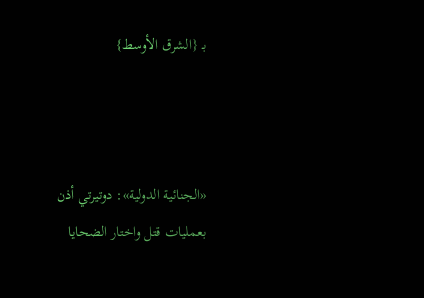بـ {الشرق الأوسط}



«الجنائية الدولية»: دوتيرتي أذن بعمليات قتل واختار الضحايا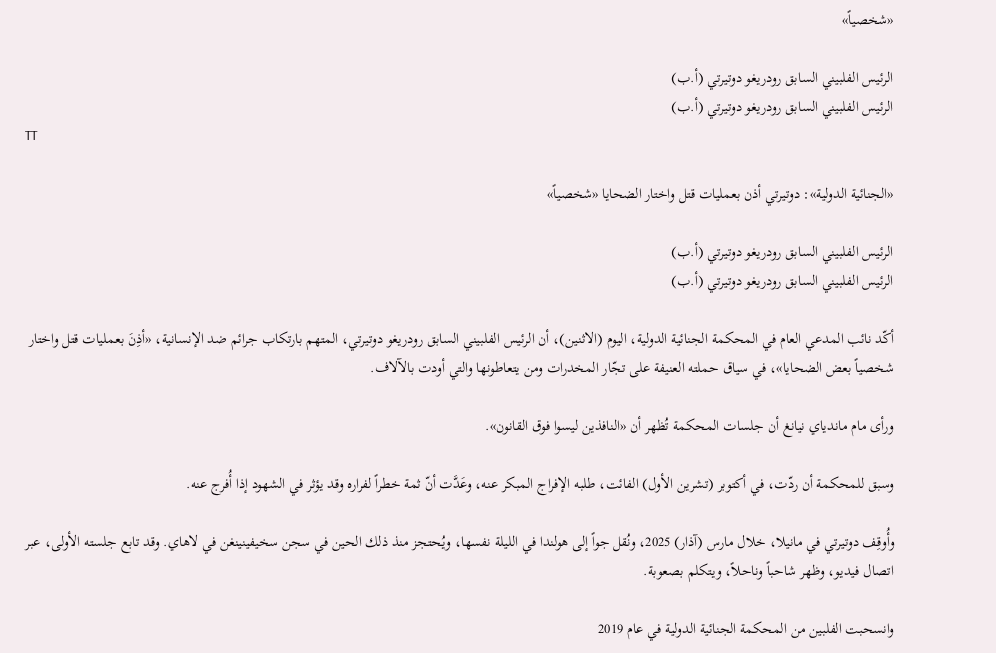«شخصياً»

الرئيس الفلبيني السابق رودريغو دوتيرتي (أ.ب)
الرئيس الفلبيني السابق رودريغو دوتيرتي (أ.ب)
TT

«الجنائية الدولية»: دوتيرتي أذن بعمليات قتل واختار الضحايا «شخصياً»

الرئيس الفلبيني السابق رودريغو دوتيرتي (أ.ب)
الرئيس الفلبيني السابق رودريغو دوتيرتي (أ.ب)

أكّد نائب المدعي العام في المحكمة الجنائية الدولية، اليوم (الاثنين)، أن الرئيس الفلبيني السابق رودريغو دوتيرتي، المتهم بارتكاب جرائم ضد الإنسانية، «أذِنَ بعمليات قتل واختار شخصياً بعض الضحايا»، في سياق حملته العنيفة على تجّار المخدرات ومن يتعاطونها والتي أودت بالآلاف.

ورأى مام ماندياي نيانغ أن جلسات المحكمة تُظهر أن «النافذين ليسوا فوق القانون».

وسبق للمحكمة أن ردّت، في أكتوبر (تشرين الأول) الفائت، طلبه الإفراج المبكر عنه، وعَدَّت أنّ ثمة خطراً لفراره وقد يؤثر في الشهود إذا أُفرج عنه.

وأُوقِف دوتيرتي في مانيلا، خلال مارس (آذار) 2025، ونُقل جواً إلى هولندا في الليلة نفسها، ويُحتجز منذ ذلك الحين في سجن سخيفينينغن في لاهاي. وقد تابع جلسته الأولى، عبر اتصال فيديو، وظهر شاحباً وناحلاً، ويتكلم بصعوبة.

وانسحبت الفلبين من المحكمة الجنائية الدولية في عام 2019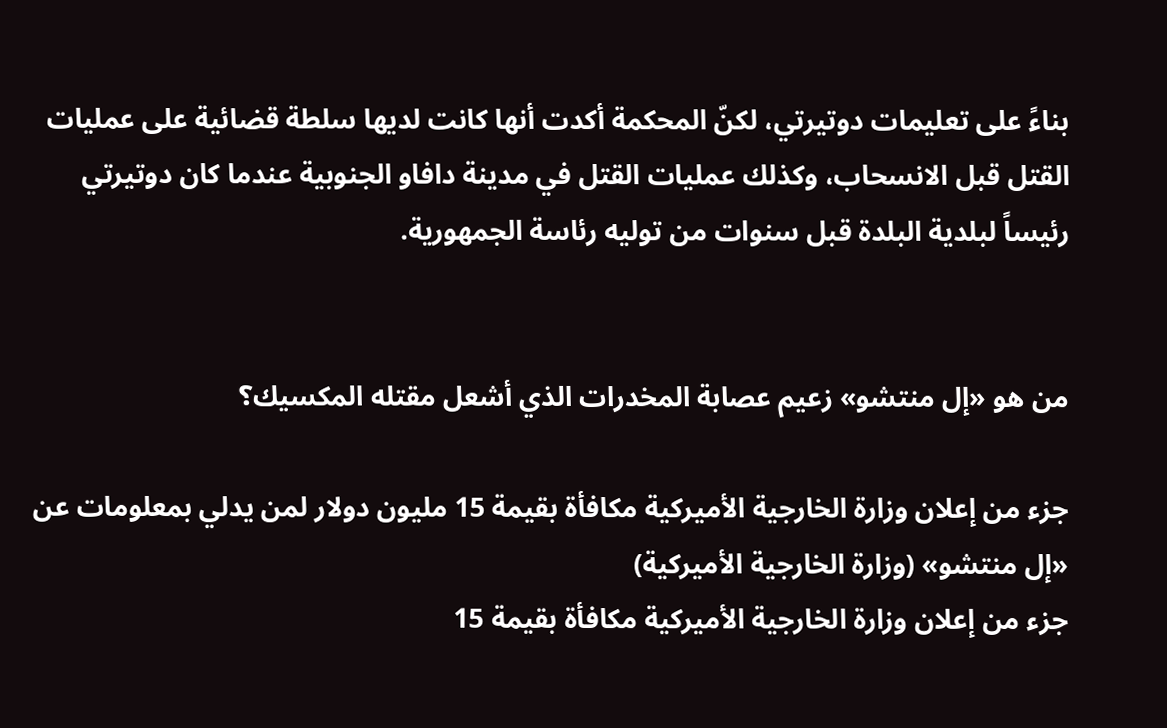بناءً على تعليمات دوتيرتي، لكنّ المحكمة أكدت أنها كانت لديها سلطة قضائية على عمليات القتل قبل الانسحاب، وكذلك عمليات القتل في مدينة دافاو الجنوبية عندما كان دوتيرتي رئيساً لبلدية البلدة قبل سنوات من توليه رئاسة الجمهورية.


من هو «إل منتشو» زعيم عصابة المخدرات الذي أشعل مقتله المكسيك؟

جزء من إعلان وزارة الخارجية الأميركية مكافأة بقيمة 15 مليون دولار لمن يدلي بمعلومات عن «إل منتشو» (وزارة الخارجية الأميركية)
جزء من إعلان وزارة الخارجية الأميركية مكافأة بقيمة 15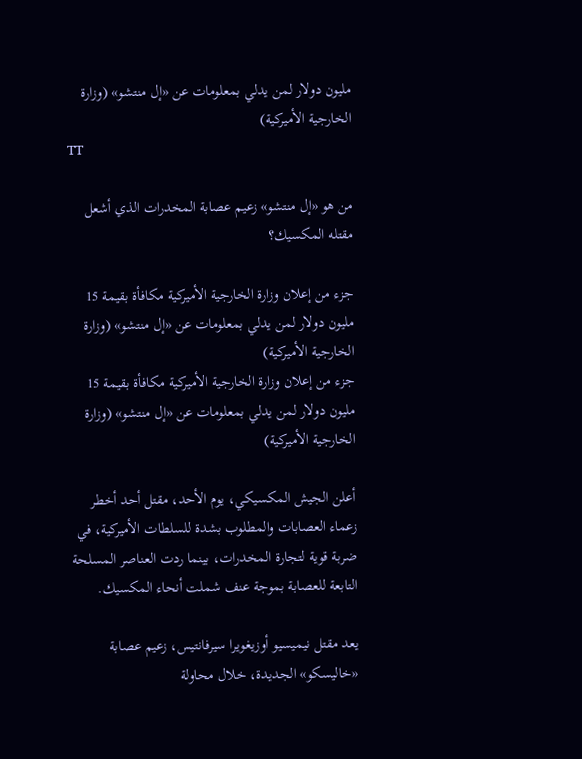مليون دولار لمن يدلي بمعلومات عن «إل منتشو» (وزارة الخارجية الأميركية)
TT

من هو «إل منتشو» زعيم عصابة المخدرات الذي أشعل مقتله المكسيك؟

جزء من إعلان وزارة الخارجية الأميركية مكافأة بقيمة 15 مليون دولار لمن يدلي بمعلومات عن «إل منتشو» (وزارة الخارجية الأميركية)
جزء من إعلان وزارة الخارجية الأميركية مكافأة بقيمة 15 مليون دولار لمن يدلي بمعلومات عن «إل منتشو» (وزارة الخارجية الأميركية)

أعلن الجيش المكسيكي، يوم الأحد، مقتل أحد أخطر زعماء العصابات والمطلوب بشدة للسلطات الأميركية، في ضربة قوية لتجارة المخدرات، بينما ردت العناصر المسلحة التابعة للعصابة بموجة عنف شملت أنحاء المكسيك.

يعد مقتل نيميسيو أوزيغويرا سيرفانتيس، زعيم عصابة «خاليسكو» الجديدة، خلال محاولة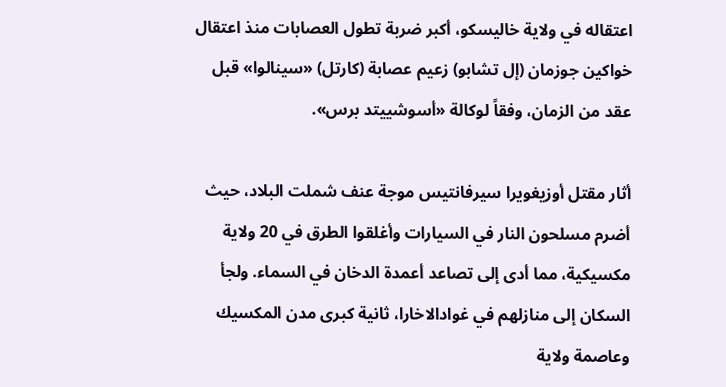اعتقاله في ولاية خاليسكو، أكبر ضربة تطول العصابات منذ اعتقال خواكين جوزمان (إل تشابو) زعيم عصابة (كارتل) «سينالوا» قبل عقد من الزمان، وفقاً لوكالة «أسوشييتد برس».

أثار مقتل أوزيغويرا سيرفانتيس موجة عنف شملت البلاد، حيث أضرم مسلحون النار في السيارات وأغلقوا الطرق في 20 ولاية مكسيكية، مما أدى إلى تصاعد أعمدة الدخان في السماء. ولجأ السكان إلى منازلهم في غوادالاخارا، ثانية كبرى مدن المكسيك وعاصمة ولاية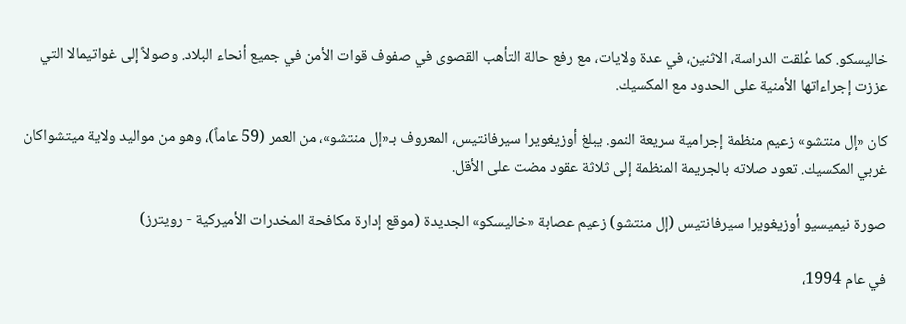خاليسكو. كما عُلقت الدراسة، الاثنين، في عدة ولايات، مع رفع حالة التأهب القصوى في صفوف قوات الأمن في جميع أنحاء البلاد. وصولاً إلى غواتيمالا التي عززت إجراءاتها الأمنية على الحدود مع المكسيك.

كان «إل منتشو» زعيم منظمة إجرامية سريعة النمو. يبلغ أوزيغويرا سيرفانتيس، المعروف بـ«إل منتشو»، من العمر (59 عاماً)، وهو من مواليد ولاية ميتشواكان غربي المكسيك. تعود صلاته بالجريمة المنظمة إلى ثلاثة عقود مضت على الأقل.

صورة نيميسيو أوزيغويرا سيرفانتيس (إل منتشو) زعيم عصابة «خاليسكو» الجديدة (موقع إدارة مكافحة المخدرات الأميركية - رويترز)

في عام 1994،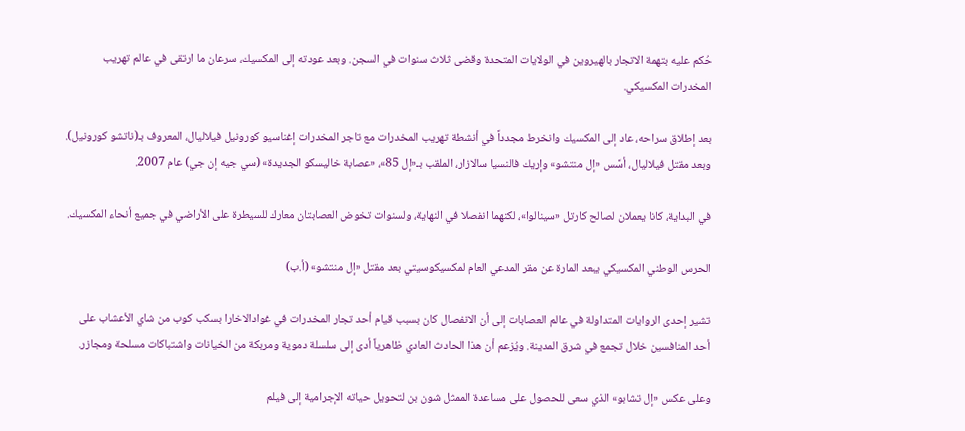حُكم عليه بتهمة الاتجار بالهيروين في الولايات المتحدة وقضى ثلاث سنوات في السجن. وبعد عودته إلى المكسيك، سرعان ما ارتقى في عالم تهريب المخدرات المكسيكي.

بعد إطلاق سراحه، عاد إلى المكسيك وانخرط مجدداً في أنشطة تهريب المخدرات مع تاجر المخدرات إغناسيو كورونيل فيلاليال، المعروف بـ(ناتشو كورونيل). وبعد مقتل فيلاليال، أسَّس «إل منتشو» وإريك فالنسيا سالازار، الملقب بـ«إل 85»، «عصابة خاليسكو الجديدة» (سي جيه إن جي) عام 2007.

في البداية، كانا يعملان لصالح كارتل «سينالوا»، لكنهما انفصلا في النهاية، ولسنوات تخوض العصابتان معارك للسيطرة على الأراضي في جميع أنحاء المكسيك.

الحرس الوطني المكسيكي يبعد المارة عن مقر المدعي العام لمكسيكوسيتي بعد مقتل «إل منتشو» (أ.ب)

تشير إحدى الروايات المتداولة في عالم العصابات إلى أن الانفصال كان بسبب قيام أحد تجار المخدرات في غوادالاخارا بسكب كوب من شاي الأعشاب على أحد المنافسين خلال تجمع في شرق المدينة. ويُزعم أن هذا الحادث العادي ظاهرياً أدى إلى سلسلة دموية ومربكة من الخيانات واشتباكات مسلحة ومجازر.

وعلى عكس «إل تشابو» الذي سعى للحصول على مساعدة الممثل شون بن لتحويل حياته الإجرامية إلى فيلم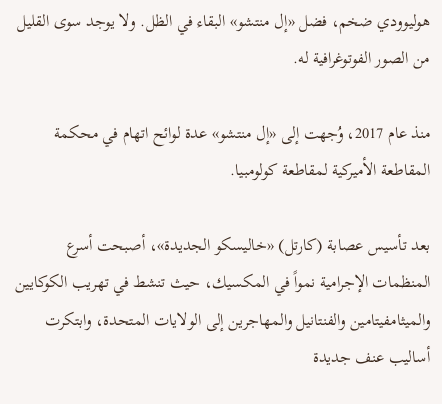هوليوودي ضخم، فضل «إل منتشو» البقاء في الظل. ولا يوجد سوى القليل من الصور الفوتوغرافية له.

منذ عام 2017، وُجهت إلى «إل منتشو» عدة لوائح اتهام في محكمة المقاطعة الأميركية لمقاطعة كولومبيا.

بعد تأسيس عصابة (كارتل) «خاليسكو الجديدة»، أصبحت أسرع المنظمات الإجرامية نمواً في المكسيك، حيث تنشط في تهريب الكوكايين والميثامفيتامين والفنتانيل والمهاجرين إلى الولايات المتحدة، وابتكرت أساليب عنف جديدة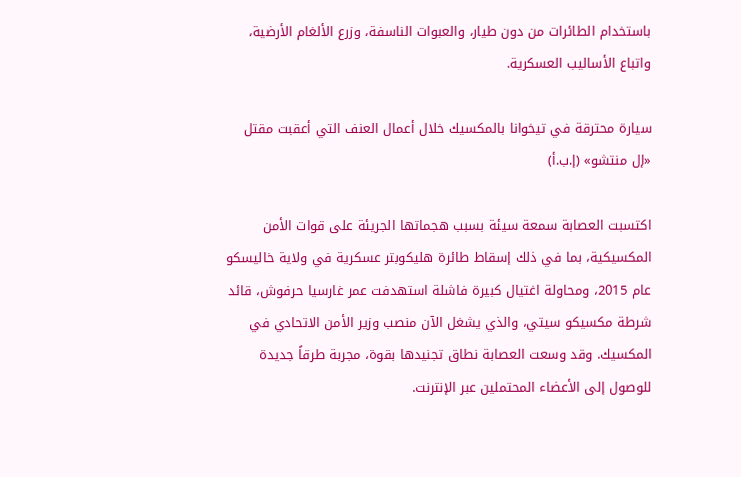باستخدام الطائرات من دون طيار، والعبوات الناسفة، وزرع الألغام الأرضية، واتباع الأساليب العسكرية.

سيارة محترقة في تيخوانا بالمكسيك خلال أعمال العنف التي أعقبت مقتل «إل منتشو» (إ.ب.أ)

اكتسبت العصابة سمعة سيئة بسبب هجماتها الجريئة على قوات الأمن المكسيكية، بما في ذلك إسقاط طائرة هليكوبتر عسكرية في ولاية خاليسكو عام 2015، ومحاولة اغتيال كبيرة فاشلة استهدفت عمر غارسيا حرفوش، قائد شرطة مكسيكو سيتي، والذي يشغل الآن منصب وزير الأمن الاتحادي في المكسيك. وقد وسعت العصابة نطاق تجنيدها بقوة، مجربة طرقاً جديدة للوصول إلى الأعضاء المحتملين عبر الإنترنت.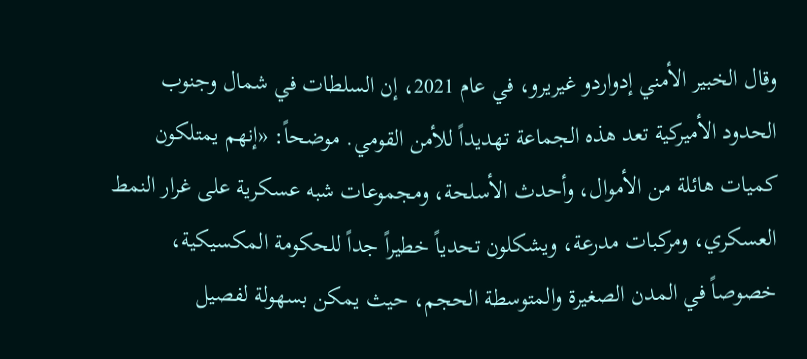وقال الخبير الأمني إدواردو غيريرو، في عام 2021، إن السلطات في شمال وجنوب الحدود الأميركية تعد هذه الجماعة تهديداً للأمن القومي. موضحاً: «إنهم يمتلكون كميات هائلة من الأموال، وأحدث الأسلحة، ومجموعات شبه عسكرية على غرار النمط العسكري، ومركبات مدرعة، ويشكلون تحدياً خطيراً جداً للحكومة المكسيكية، خصوصاً في المدن الصغيرة والمتوسطة الحجم، حيث يمكن بسهولة لفصيل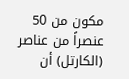مكون من 50 عنصراً من عناصر (الكارتل) أن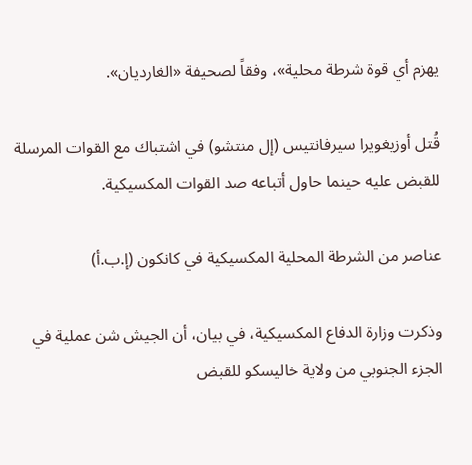يهزم أي قوة شرطة محلية»، وفقاً لصحيفة «الغارديان».

قُتل أوزيغويرا سيرفانتيس (إل منتشو) في اشتباك مع القوات المرسلة للقبض عليه حينما حاول أتباعه صد القوات المكسيكية.

عناصر من الشرطة المحلية المكسيكية في كانكون (إ.ب.أ)

وذكرت وزارة الدفاع المكسيكية، في بيان، أن الجيش شن عملية في الجزء الجنوبي من ولاية خاليسكو للقبض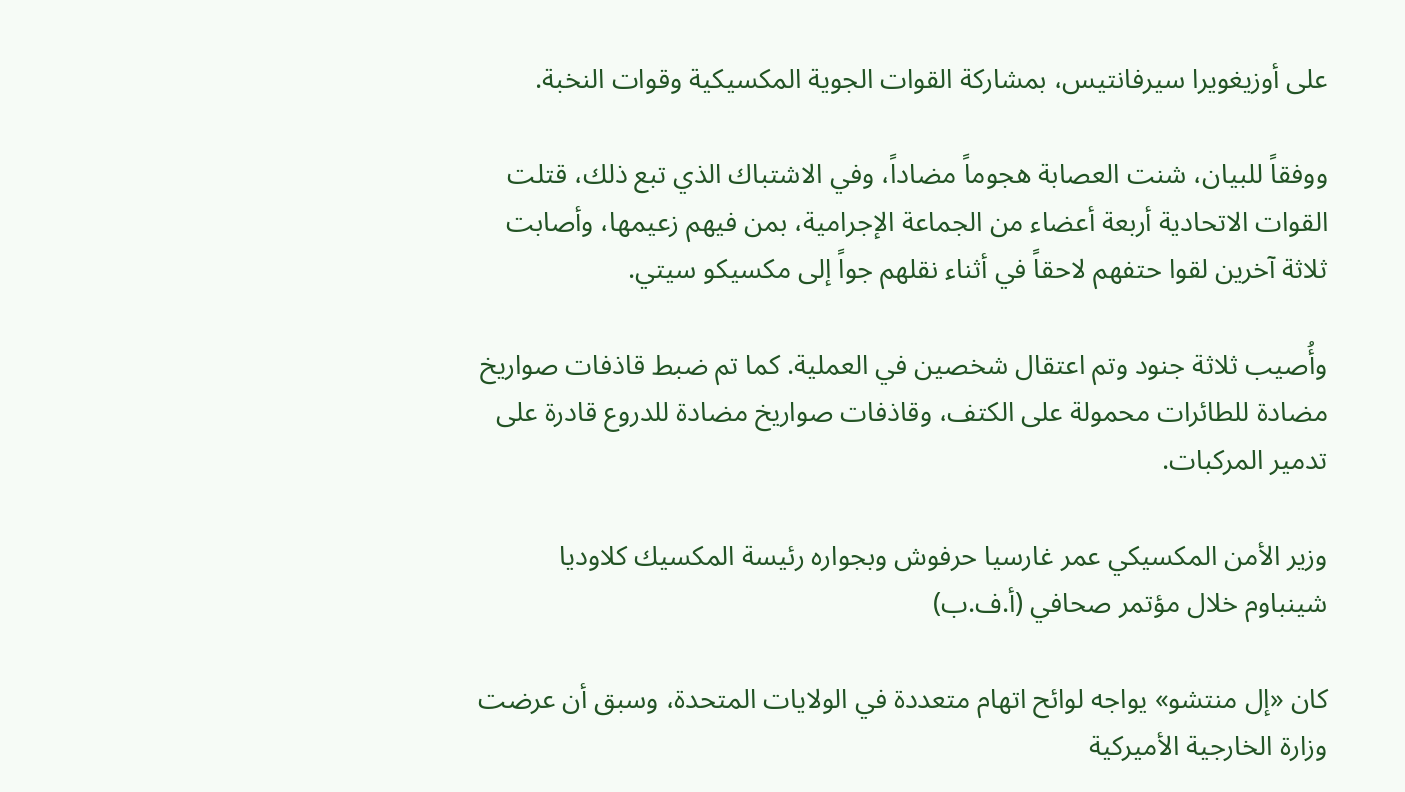على أوزيغويرا سيرفانتيس، بمشاركة القوات الجوية المكسيكية وقوات النخبة.

ووفقاً للبيان، شنت العصابة هجوماً مضاداً، وفي الاشتباك الذي تبع ذلك، قتلت القوات الاتحادية أربعة أعضاء من الجماعة الإجرامية، بمن فيهم زعيمها، وأصابت ثلاثة آخرين لقوا حتفهم لاحقاً في أثناء نقلهم جواً إلى مكسيكو سيتي.

وأُصيب ثلاثة جنود وتم اعتقال شخصين في العملية. كما تم ضبط قاذفات صواريخ مضادة للطائرات محمولة على الكتف، وقاذفات صواريخ مضادة للدروع قادرة على تدمير المركبات.

وزير الأمن المكسيكي عمر غارسيا حرفوش وبجواره رئيسة المكسيك كلاوديا شينباوم خلال مؤتمر صحافي (أ.ف.ب)

كان «إل منتشو» يواجه لوائح اتهام متعددة في الولايات المتحدة، وسبق أن عرضت وزارة الخارجية الأميركية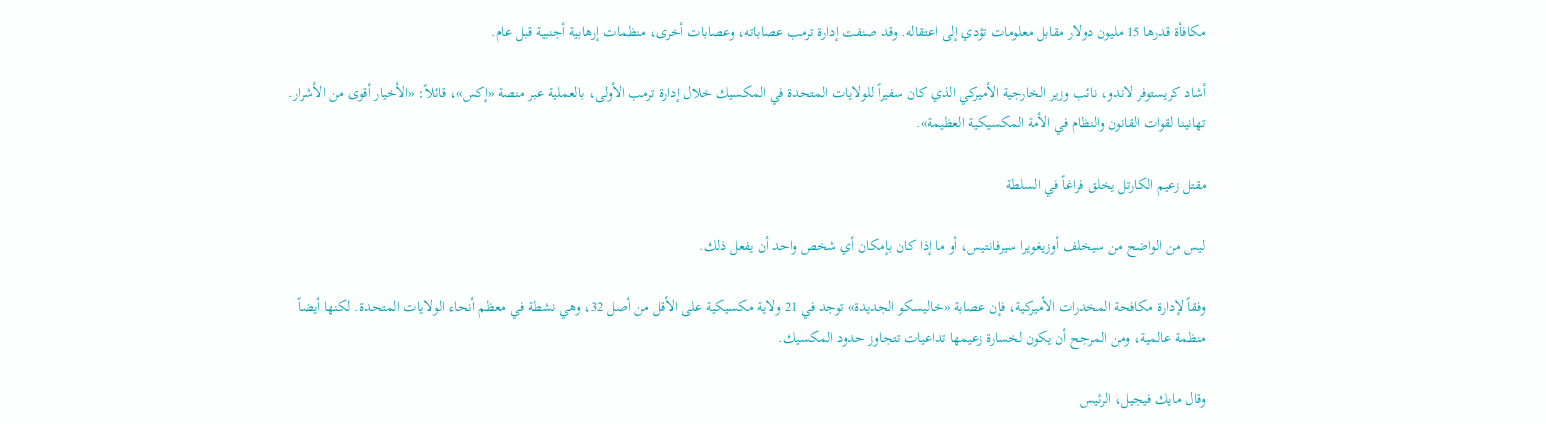مكافأة قدرها 15 مليون دولار مقابل معلومات تؤدي إلى اعتقاله. وقد صنفت إدارة ترمب عصاباته، وعصابات أخرى، منظمات إرهابية أجنبية قبل عام.

أشاد كريستوفر لاندو، نائب وزير الخارجية الأميركي الذي كان سفيراً للولايات المتحدة في المكسيك خلال إدارة ترمب الأولى، بالعملية عبر منصة «إكس»، قائلاً: «الأخيار أقوى من الأشرار. تهانينا لقوات القانون والنظام في الأمة المكسيكية العظيمة».

مقتل زعيم الكارتل يخلق فراغاً في السلطة

ليس من الواضح من سيخلف أوزيغويرا سيرفانتيس، أو ما إذا كان بإمكان أي شخص واحد أن يفعل ذلك.

وفقاً لإدارة مكافحة المخدرات الأميركية، فإن عصابة «خاليسكو الجديدة» توجد في 21 ولاية مكسيكية على الأقل من أصل 32، وهي نشطة في معظم أنحاء الولايات المتحدة. لكنها أيضاً منظمة عالمية، ومن المرجح أن يكون لخسارة زعيمها تداعيات تتجاوز حدود المكسيك.

وقال مايك فيجيل، الرئيس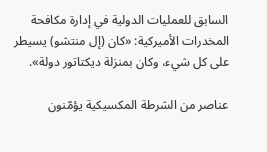السابق للعمليات الدولية في إدارة مكافحة المخدرات الأميركية: «كان (إل منتشو) يسيطر على كل شيء، وكان بمنزلة ديكتاتور دولة».

عناصر من الشرطة المكسيكية يؤمّنون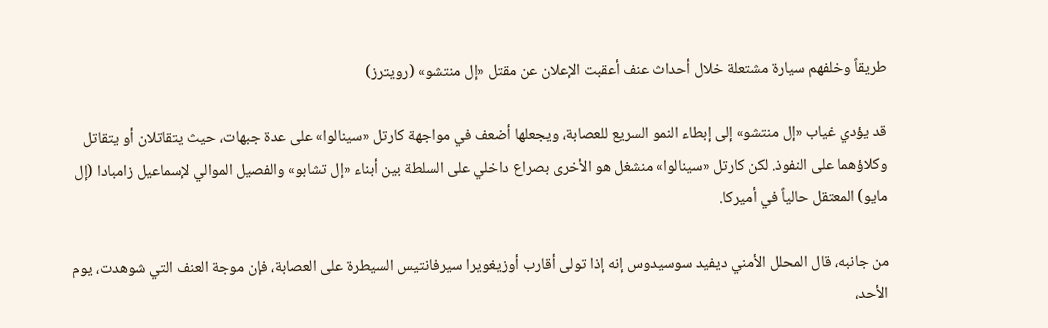طريقاً وخلفهم سيارة مشتعلة خلال أحداث عنف أعقبت الإعلان عن مقتل «إل منتشو» (رويترز)

قد يؤدي غياب «إل منتشو» إلى إبطاء النمو السريع للعصابة، ويجعلها أضعف في مواجهة كارتل «سينالوا» على عدة جبهات، حيث يتقاتلان أو يتقاتل وكلاؤهما على النفوذ. لكن كارتل «سينالوا» منشغل هو الأخرى بصراع داخلي على السلطة بين أبناء «إل تشابو» والفصيل الموالي لإسماعيل زامبادا (إل مايو) المعتقل حالياً في أميركا.

من جانبه، قال المحلل الأمني ديفيد سوسيدوس إنه إذا تولى أقارب أوزيغويرا سيرفانتيس السيطرة على العصابة، فإن موجة العنف التي شوهدت، يوم الأحد،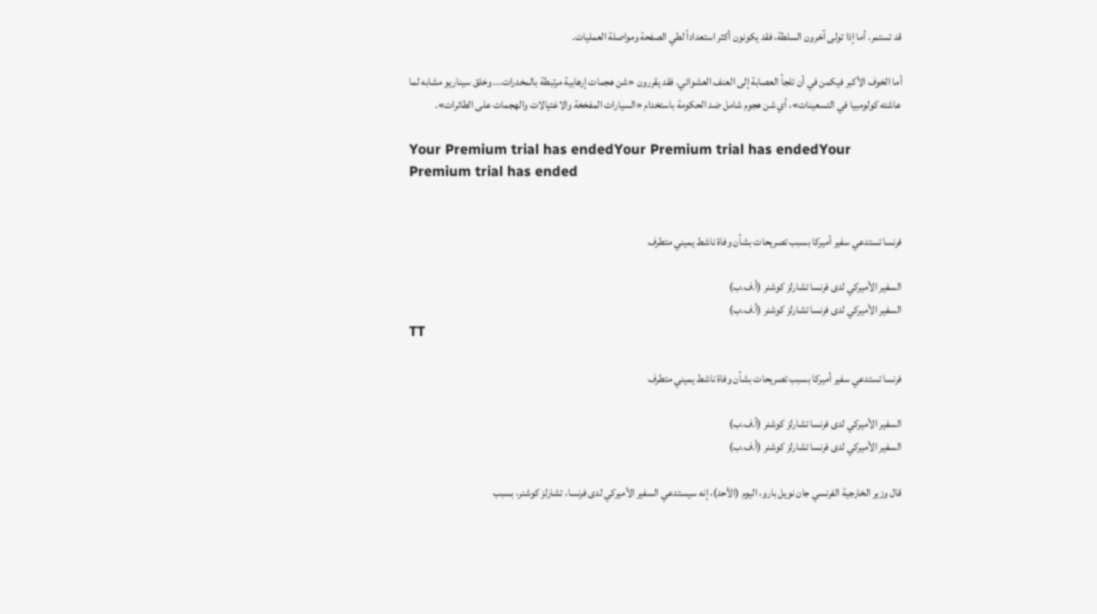قد تستمر. أما إذا تولى آخرون السلطة، فقد يكونون أكثر استعداداً لطي الصفحة ومواصلة العمليات.

أما الخوف الأكبر فيكمن في أن تلجأ العصابة إلى العنف العشوائي. فقد يقررون «شن هجمات إرهابية مرتبطة بالمخدرات... وخلق سيناريو مشابه لما عاشته كولومبيا في التسعينات»، أي شن هجوم شامل ضد الحكومة باستخدام «السيارات المفخخة والاغتيالات والهجمات على الطائرات».

Your Premium trial has endedYour Premium trial has endedYour Premium trial has ended


فرنسا تستدعي سفير أميركا بسبب تصريحات بشأن وفاة ناشط يميني متطرف

السفير الأميركي لدى فرنسا تشارلز كوشنر (أ.ف.ب)
السفير الأميركي لدى فرنسا تشارلز كوشنر (أ.ف.ب)
TT

فرنسا تستدعي سفير أميركا بسبب تصريحات بشأن وفاة ناشط يميني متطرف

السفير الأميركي لدى فرنسا تشارلز كوشنر (أ.ف.ب)
السفير الأميركي لدى فرنسا تشارلز كوشنر (أ.ف.ب)

قال وزير الخارجية الفرنسي جان نويل بارو، اليوم (الأحد)، إنه سيستدعي السفير الأميركي لدى فرنسا، تشارلز كوشنر، بسبب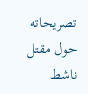تصريحاته حول مقتل ناشط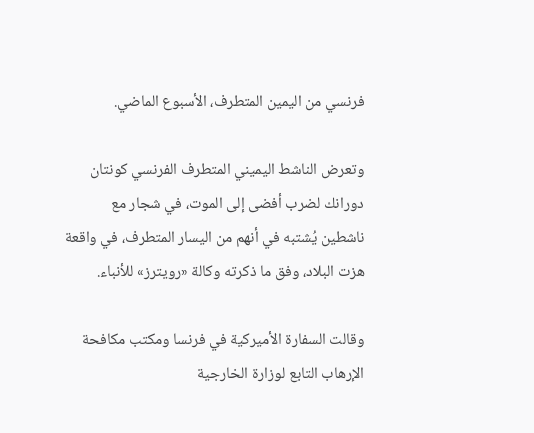فرنسي من اليمين المتطرف، الأسبوع الماضي.

وتعرض الناشط اليميني المتطرف الفرنسي كونتان دورانك لضرب أفضى إلى الموت، في شجار مع ناشطين يُشتبه في أنهم من اليسار المتطرف، في واقعة هزت البلاد، وفق ما ذكرته وكالة «رويترز» للأنباء.

وقالت السفارة الأميركية في فرنسا ومكتب مكافحة الإرهاب التابع لوزارة الخارجية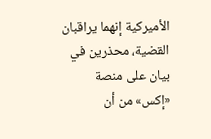الأميركية إنهما يراقبان القضية، محذرين في بيان على منصة «إكس» من أن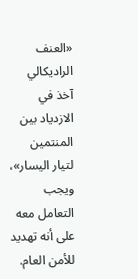«العنف الراديكالي آخذ في الازدياد بين المنتمين لتيار اليسار»، ويجب التعامل معه على أنه تهديد للأمن العام.